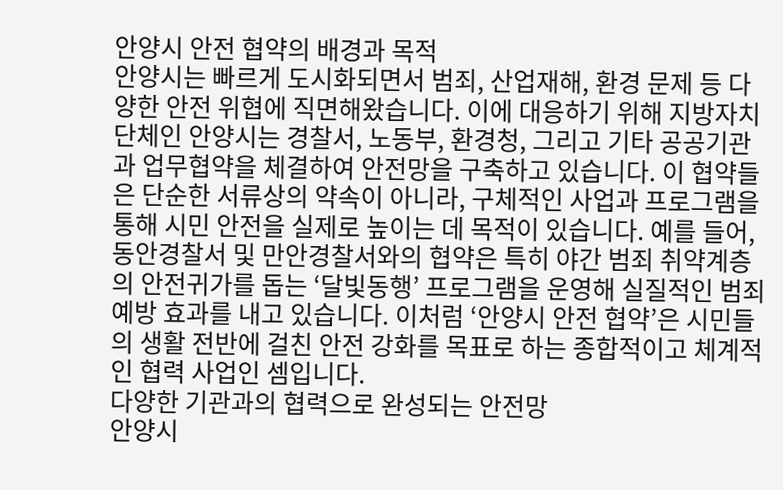안양시 안전 협약의 배경과 목적
안양시는 빠르게 도시화되면서 범죄, 산업재해, 환경 문제 등 다양한 안전 위협에 직면해왔습니다. 이에 대응하기 위해 지방자치단체인 안양시는 경찰서, 노동부, 환경청, 그리고 기타 공공기관과 업무협약을 체결하여 안전망을 구축하고 있습니다. 이 협약들은 단순한 서류상의 약속이 아니라, 구체적인 사업과 프로그램을 통해 시민 안전을 실제로 높이는 데 목적이 있습니다. 예를 들어, 동안경찰서 및 만안경찰서와의 협약은 특히 야간 범죄 취약계층의 안전귀가를 돕는 ‘달빛동행’ 프로그램을 운영해 실질적인 범죄 예방 효과를 내고 있습니다. 이처럼 ‘안양시 안전 협약’은 시민들의 생활 전반에 걸친 안전 강화를 목표로 하는 종합적이고 체계적인 협력 사업인 셈입니다.
다양한 기관과의 협력으로 완성되는 안전망
안양시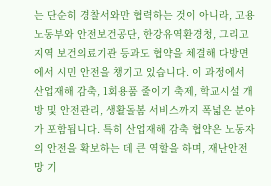는 단순히 경찰서와만 협력하는 것이 아니라, 고용노동부와 안전보건공단, 한강유역환경청, 그리고 지역 보건의료기관 등과도 협약을 체결해 다방면에서 시민 안전을 챙기고 있습니다. 이 과정에서 산업재해 감축, 1회용품 줄이기 축제, 학교시설 개방 및 안전관리, 생활돌봄 서비스까지 폭넓은 분야가 포함됩니다. 특히 산업재해 감축 협약은 노동자의 안전을 확보하는 데 큰 역할을 하며, 재난안전망 기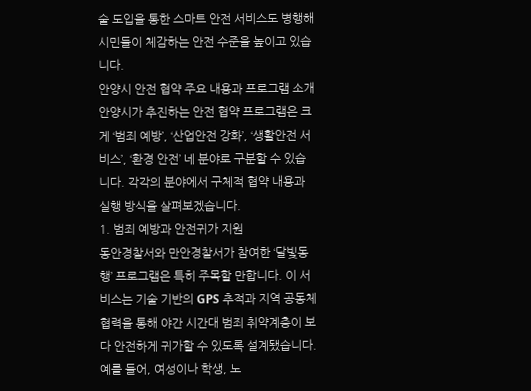술 도입을 통한 스마트 안전 서비스도 병행해 시민들이 체감하는 안전 수준을 높이고 있습니다.
안양시 안전 협약 주요 내용과 프로그램 소개
안양시가 추진하는 안전 협약 프로그램은 크게 ‘범죄 예방’, ‘산업안전 강화’, ‘생활안전 서비스’, ‘환경 안전’ 네 분야로 구분할 수 있습니다. 각각의 분야에서 구체적 협약 내용과 실행 방식을 살펴보겠습니다.
1. 범죄 예방과 안전귀가 지원
동안경찰서와 만안경찰서가 참여한 ‘달빛동행’ 프로그램은 특히 주목할 만합니다. 이 서비스는 기술 기반의 GPS 추적과 지역 공동체 협력을 통해 야간 시간대 범죄 취약계층이 보다 안전하게 귀가할 수 있도록 설계됐습니다. 예를 들어, 여성이나 학생, 노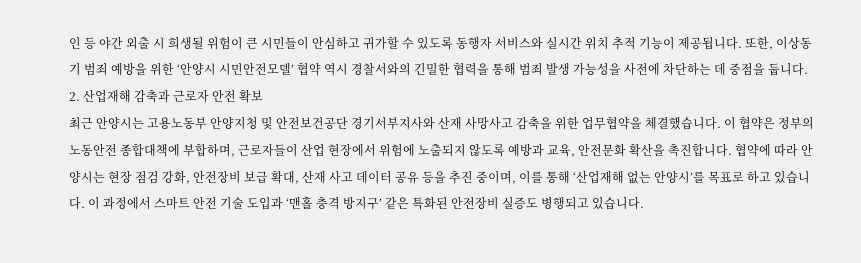인 등 야간 외출 시 희생될 위험이 큰 시민들이 안심하고 귀가할 수 있도록 동행자 서비스와 실시간 위치 추적 기능이 제공됩니다. 또한, 이상동기 범죄 예방을 위한 ‘안양시 시민안전모델’ 협약 역시 경찰서와의 긴밀한 협력을 통해 범죄 발생 가능성을 사전에 차단하는 데 중점을 둡니다.
2. 산업재해 감축과 근로자 안전 확보
최근 안양시는 고용노동부 안양지청 및 안전보건공단 경기서부지사와 산재 사망사고 감축을 위한 업무협약을 체결했습니다. 이 협약은 정부의 노동안전 종합대책에 부합하며, 근로자들이 산업 현장에서 위험에 노출되지 않도록 예방과 교육, 안전문화 확산을 촉진합니다. 협약에 따라 안양시는 현장 점검 강화, 안전장비 보급 확대, 산재 사고 데이터 공유 등을 추진 중이며, 이를 통해 ‘산업재해 없는 안양시’를 목표로 하고 있습니다. 이 과정에서 스마트 안전 기술 도입과 ‘맨홀 충격 방지구’ 같은 특화된 안전장비 실증도 병행되고 있습니다.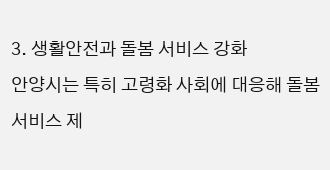3. 생활안전과 돌봄 서비스 강화
안양시는 특히 고령화 사회에 대응해 돌봄 서비스 제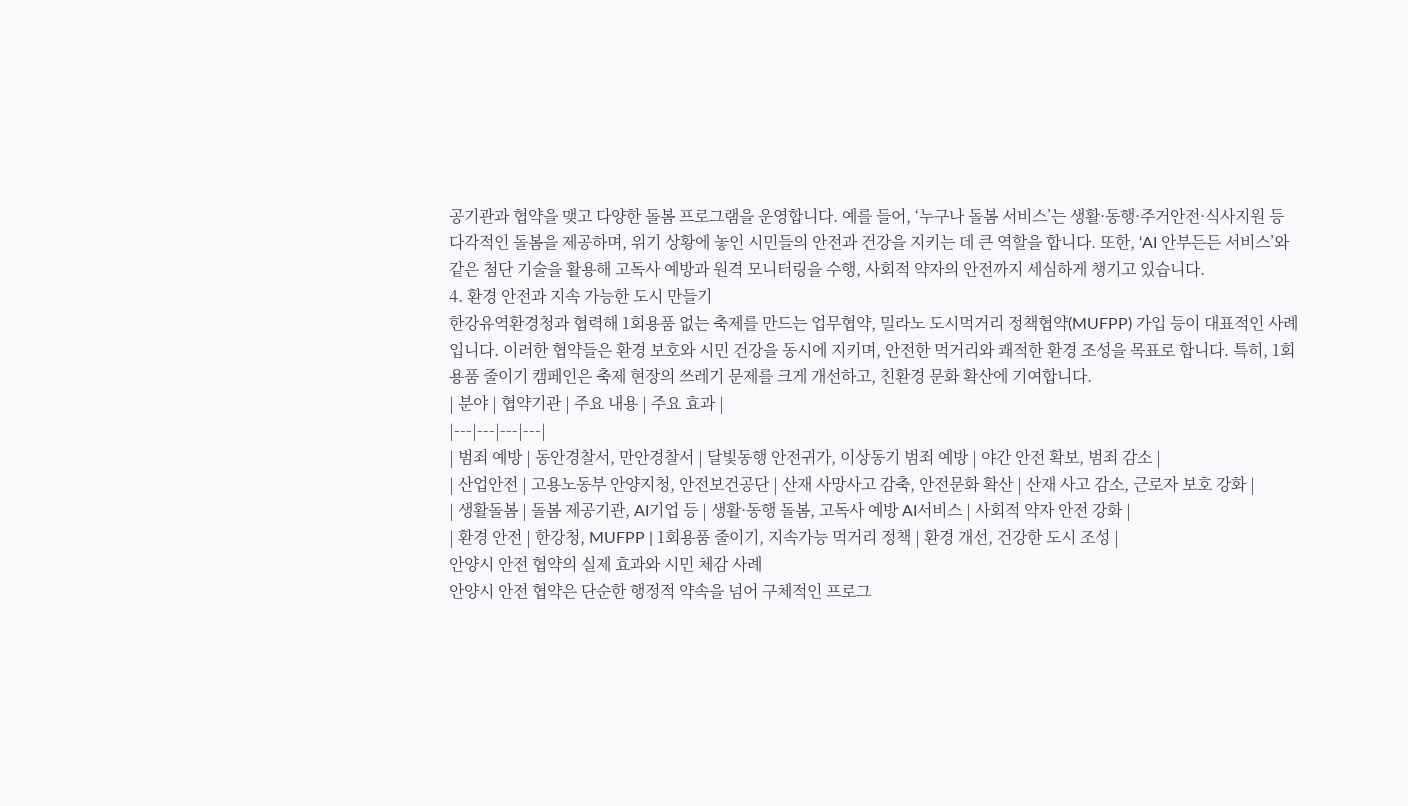공기관과 협약을 맺고 다양한 돌봄 프로그램을 운영합니다. 예를 들어, ‘누구나 돌봄 서비스’는 생활·동행·주거안전·식사지원 등 다각적인 돌봄을 제공하며, 위기 상황에 놓인 시민들의 안전과 건강을 지키는 데 큰 역할을 합니다. 또한, ‘AI 안부든든 서비스’와 같은 첨단 기술을 활용해 고독사 예방과 원격 모니터링을 수행, 사회적 약자의 안전까지 세심하게 챙기고 있습니다.
4. 환경 안전과 지속 가능한 도시 만들기
한강유역환경청과 협력해 1회용품 없는 축제를 만드는 업무협약, 밀라노 도시먹거리 정책협약(MUFPP) 가입 등이 대표적인 사례입니다. 이러한 협약들은 환경 보호와 시민 건강을 동시에 지키며, 안전한 먹거리와 쾌적한 환경 조성을 목표로 합니다. 특히, 1회용품 줄이기 캠페인은 축제 현장의 쓰레기 문제를 크게 개선하고, 친환경 문화 확산에 기여합니다.
| 분야 | 협약기관 | 주요 내용 | 주요 효과 |
|---|---|---|---|
| 범죄 예방 | 동안경찰서, 만안경찰서 | 달빛동행 안전귀가, 이상동기 범죄 예방 | 야간 안전 확보, 범죄 감소 |
| 산업안전 | 고용노동부 안양지청, 안전보건공단 | 산재 사망사고 감축, 안전문화 확산 | 산재 사고 감소, 근로자 보호 강화 |
| 생활돌봄 | 돌봄 제공기관, AI기업 등 | 생활·동행 돌봄, 고독사 예방 AI서비스 | 사회적 약자 안전 강화 |
| 환경 안전 | 한강청, MUFPP | 1회용품 줄이기, 지속가능 먹거리 정책 | 환경 개선, 건강한 도시 조성 |
안양시 안전 협약의 실제 효과와 시민 체감 사례
안양시 안전 협약은 단순한 행정적 약속을 넘어 구체적인 프로그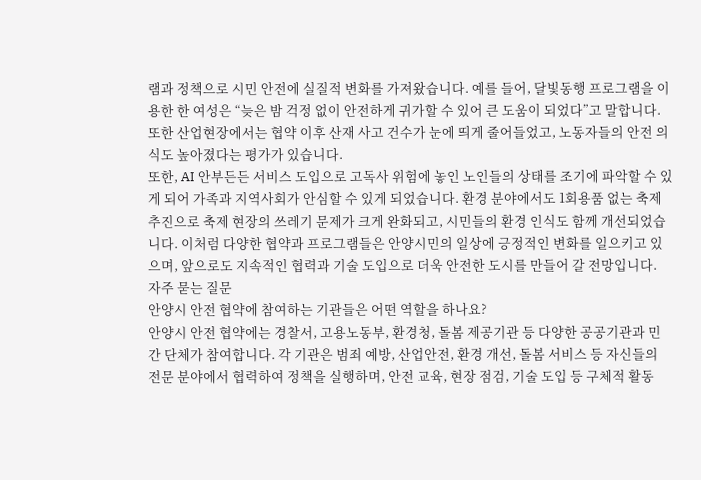램과 정책으로 시민 안전에 실질적 변화를 가져왔습니다. 예를 들어, 달빛동행 프로그램을 이용한 한 여성은 “늦은 밤 걱정 없이 안전하게 귀가할 수 있어 큰 도움이 되었다”고 말합니다. 또한 산업현장에서는 협약 이후 산재 사고 건수가 눈에 띄게 줄어들었고, 노동자들의 안전 의식도 높아졌다는 평가가 있습니다.
또한, AI 안부든든 서비스 도입으로 고독사 위험에 놓인 노인들의 상태를 조기에 파악할 수 있게 되어 가족과 지역사회가 안심할 수 있게 되었습니다. 환경 분야에서도 1회용품 없는 축제 추진으로 축제 현장의 쓰레기 문제가 크게 완화되고, 시민들의 환경 인식도 함께 개선되었습니다. 이처럼 다양한 협약과 프로그램들은 안양시민의 일상에 긍정적인 변화를 일으키고 있으며, 앞으로도 지속적인 협력과 기술 도입으로 더욱 안전한 도시를 만들어 갈 전망입니다.
자주 묻는 질문
안양시 안전 협약에 참여하는 기관들은 어떤 역할을 하나요?
안양시 안전 협약에는 경찰서, 고용노동부, 환경청, 돌봄 제공기관 등 다양한 공공기관과 민간 단체가 참여합니다. 각 기관은 범죄 예방, 산업안전, 환경 개선, 돌봄 서비스 등 자신들의 전문 분야에서 협력하여 정책을 실행하며, 안전 교육, 현장 점검, 기술 도입 등 구체적 활동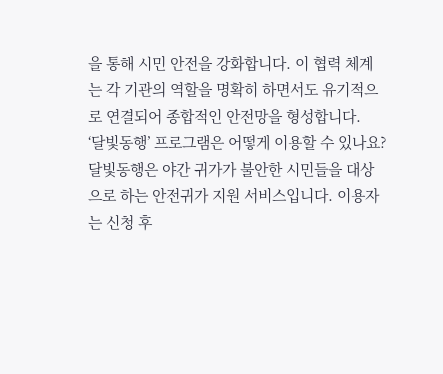을 통해 시민 안전을 강화합니다. 이 협력 체계는 각 기관의 역할을 명확히 하면서도 유기적으로 연결되어 종합적인 안전망을 형성합니다.
‘달빛동행’ 프로그램은 어떻게 이용할 수 있나요?
달빛동행은 야간 귀가가 불안한 시민들을 대상으로 하는 안전귀가 지원 서비스입니다. 이용자는 신청 후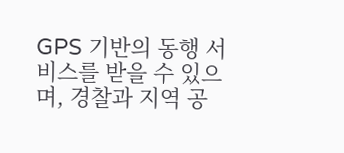GPS 기반의 동행 서비스를 받을 수 있으며, 경찰과 지역 공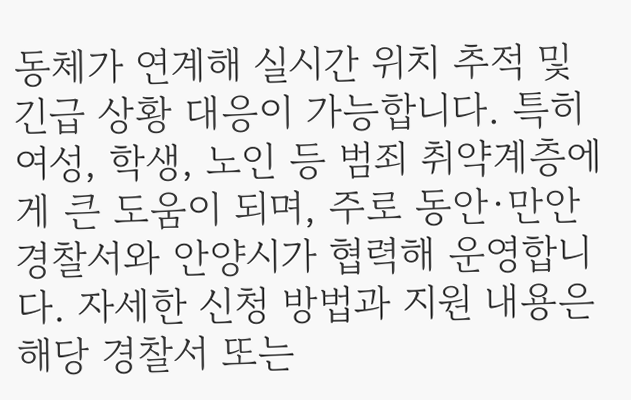동체가 연계해 실시간 위치 추적 및 긴급 상황 대응이 가능합니다. 특히 여성, 학생, 노인 등 범죄 취약계층에게 큰 도움이 되며, 주로 동안·만안경찰서와 안양시가 협력해 운영합니다. 자세한 신청 방법과 지원 내용은 해당 경찰서 또는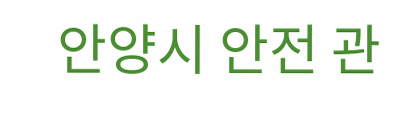안양시 안전 관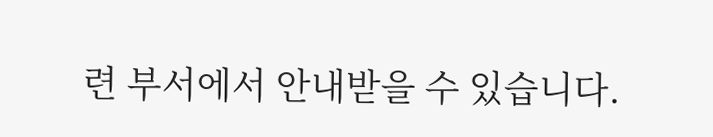련 부서에서 안내받을 수 있습니다.